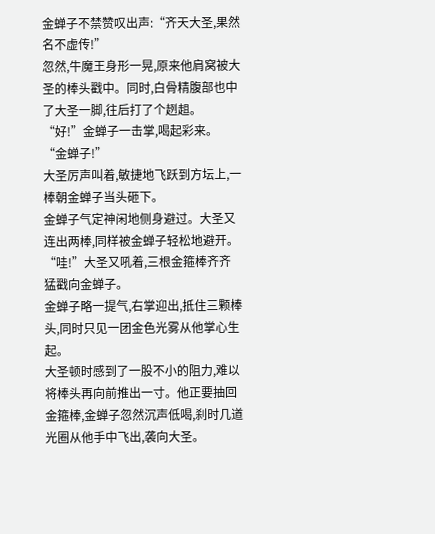金蝉子不禁赞叹出声:“齐天大圣,果然名不虚传!”
忽然,牛魔王身形一晃,原来他肩窝被大圣的棒头戳中。同时,白骨精腹部也中了大圣一脚,往后打了个趔趄。
“好!”金蝉子一击掌,喝起彩来。
“金蝉子!”
大圣厉声叫着,敏捷地飞跃到方坛上,一棒朝金蝉子当头砸下。
金蝉子气定神闲地侧身避过。大圣又连出两棒,同样被金蝉子轻松地避开。
“哇!”大圣又吼着,三根金箍棒齐齐猛戳向金蝉子。
金蝉子略一提气,右掌迎出,抵住三颗棒头,同时只见一团金色光雾从他掌心生起。
大圣顿时感到了一股不小的阻力,难以将棒头再向前推出一寸。他正要抽回金箍棒,金蝉子忽然沉声低喝,刹时几道光圈从他手中飞出,袭向大圣。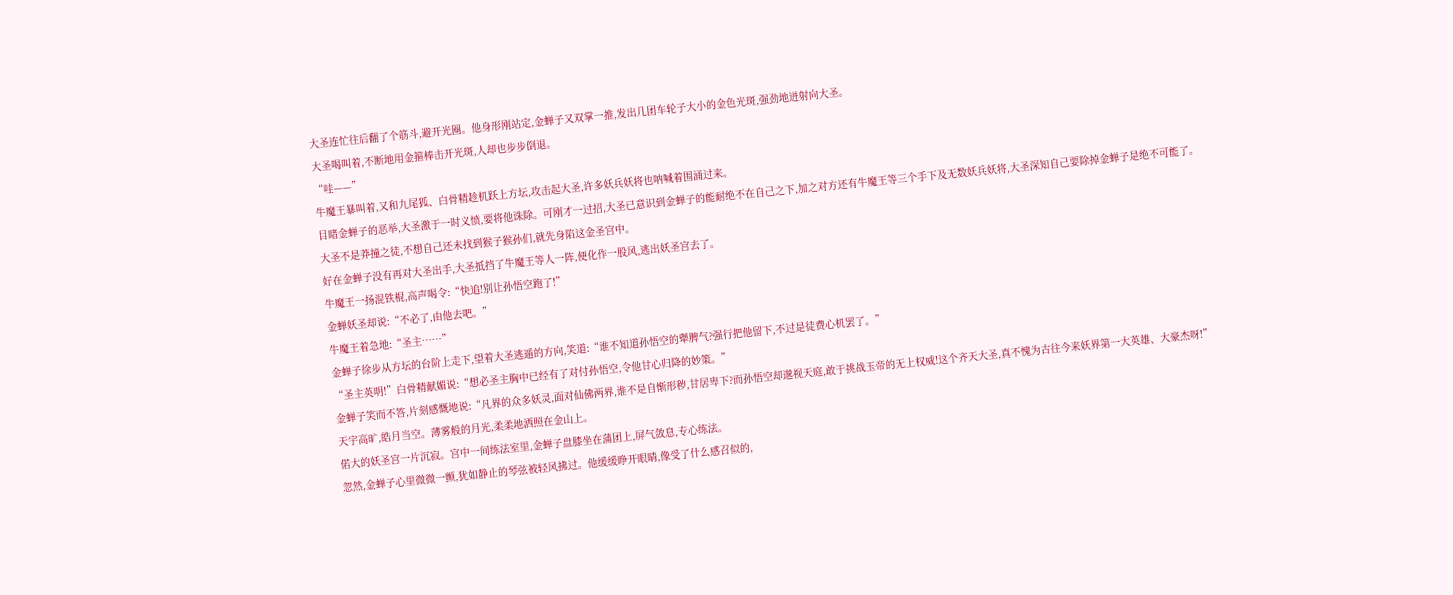大圣连忙往后翻了个筋斗,避开光圈。他身形刚站定,金蝉子又双掌一推,发出几团车轮子大小的金色光斑,强劲地迸射向大圣。
大圣喝叫着,不断地用金箍棒击开光斑,人却也步步倒退。
“哇——”
牛魔王暴叫着,又和九尾狐、白骨精趁机跃上方坛,攻击起大圣,许多妖兵妖将也呐喊着围涌过来。
目睹金蝉子的恶举,大圣激于一时义愤,要将他诛除。可刚才一过招,大圣已意识到金蝉子的能耐绝不在自己之下,加之对方还有牛魔王等三个手下及无数妖兵妖将,大圣深知自己要除掉金蝉子是绝不可能了。
大圣不是莽撞之徒,不想自己还未找到猴子猴孙们,就先身陷这金圣宫中。
好在金蝉子没有再对大圣出手,大圣抵挡了牛魔王等人一阵,便化作一股风,逃出妖圣宫去了。
牛魔王一扬混铁棍,高声喝令:“快追!别让孙悟空跑了!”
金蝉妖圣却说:“不必了,由他去吧。”
牛魔王着急地:“圣主……”
金蝉子徐步从方坛的台阶上走下,望着大圣逃遁的方向,笑道:“谁不知道孙悟空的犟脾气?强行把他留下,不过是徒费心机罢了。”
“圣主英明!”白骨精献媚说:“想必圣主胸中已经有了对付孙悟空,令他甘心归降的妙策。”
金蝉子笑而不答,片刻感慨地说:“凡界的众多妖灵,面对仙佛两界,谁不是自惭形秽,甘居卑下?而孙悟空却邈视天庭,敢于挑战玉帝的无上权威!这个齐天大圣,真不愧为古往今来妖界第一大英雄、大豪杰呀!”
天宇高旷,皓月当空。薄雾般的月光,柔柔地洒照在金山上。
偌大的妖圣宫一片沉寂。宫中一间练法室里,金蝉子盘膝坐在蒲团上,屏气敛息,专心练法。
忽然,金蝉子心里微微一颤,犹如静止的琴弦被轻风拂过。他缓缓睁开眼睛,像受了什么感召似的,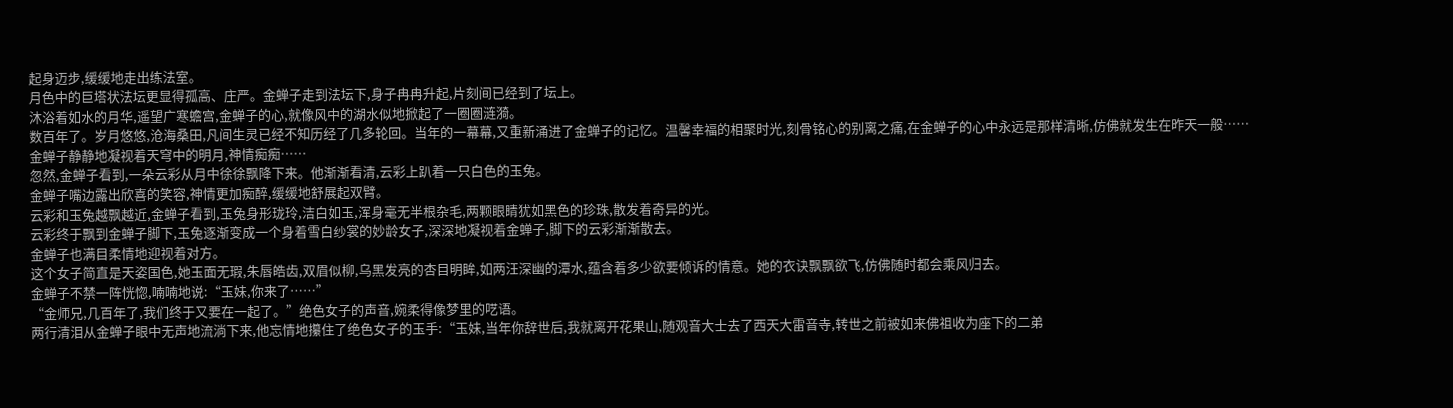起身迈步,缓缓地走出练法室。
月色中的巨塔状法坛更显得孤高、庄严。金蝉子走到法坛下,身子冉冉升起,片刻间已经到了坛上。
沐浴着如水的月华,遥望广寒蟾宫,金蝉子的心,就像风中的湖水似地掀起了一圈圈涟漪。
数百年了。岁月悠悠,沧海桑田,凡间生灵已经不知历经了几多轮回。当年的一幕幕,又重新涌进了金蝉子的记忆。温馨幸福的相聚时光,刻骨铭心的别离之痛,在金蝉子的心中永远是那样清晰,仿佛就发生在昨天一般……
金蝉子静静地凝视着天穹中的明月,神情痴痴……
忽然,金蝉子看到,一朵云彩从月中徐徐飘降下来。他渐渐看清,云彩上趴着一只白色的玉兔。
金蝉子嘴边露出欣喜的笑容,神情更加痴醉,缓缓地舒展起双臂。
云彩和玉兔越飘越近,金蝉子看到,玉兔身形珑玲,洁白如玉,浑身毫无半根杂毛,两颗眼睛犹如黑色的珍珠,散发着奇异的光。
云彩终于飘到金蝉子脚下,玉兔逐渐变成一个身着雪白纱裳的妙龄女子,深深地凝视着金蝉子,脚下的云彩渐渐散去。
金蝉子也满目柔情地迎视着对方。
这个女子简直是天姿国色,她玉面无瑕,朱唇皓齿,双眉似柳,乌黑发亮的杏目明眸,如两汪深幽的潭水,蕴含着多少欲要倾诉的情意。她的衣诀飘飘欲飞,仿佛随时都会乘风归去。
金蝉子不禁一阵恍惚,喃喃地说:“玉妹,你来了……”
“金师兄,几百年了,我们终于又要在一起了。”绝色女子的声音,婉柔得像梦里的呓语。
两行清泪从金蝉子眼中无声地流淌下来,他忘情地攥住了绝色女子的玉手:“玉妹,当年你辞世后,我就离开花果山,随观音大士去了西天大雷音寺,转世之前被如来佛祖收为座下的二弟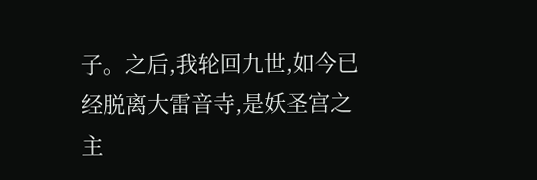子。之后,我轮回九世,如今已经脱离大雷音寺,是妖圣宫之主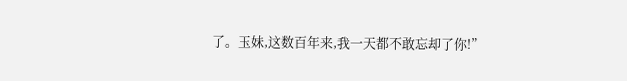了。玉妹,这数百年来,我一天都不敢忘却了你!”